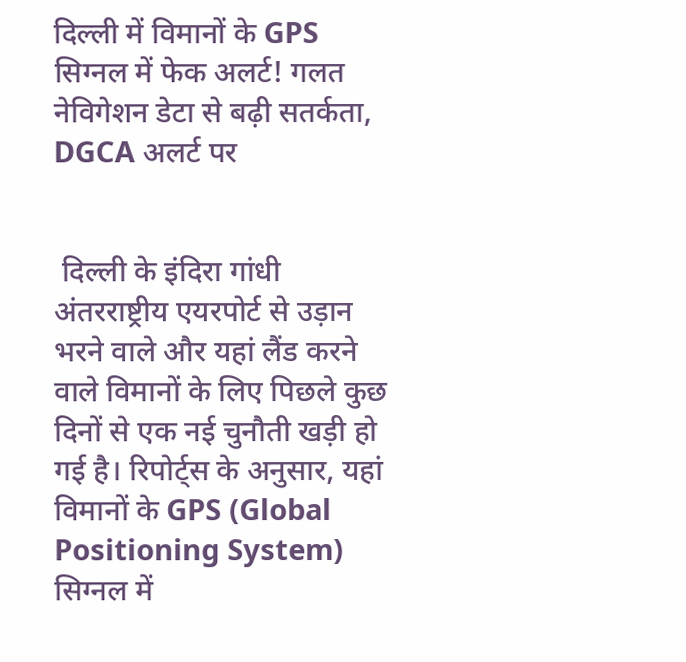दिल्ली में विमानों के GPS सिग्नल में फेक अलर्ट! गलत नेविगेशन डेटा से बढ़ी सतर्कता, DGCA अलर्ट पर


 दिल्ली के इंदिरा गांधी अंतरराष्ट्रीय एयरपोर्ट से उड़ान भरने वाले और यहां लैंड करने वाले विमानों के लिए पिछले कुछ दिनों से एक नई चुनौती खड़ी हो गई है। रिपोर्ट्स के अनुसार, यहां विमानों के GPS (Global Positioning System) सिग्नल में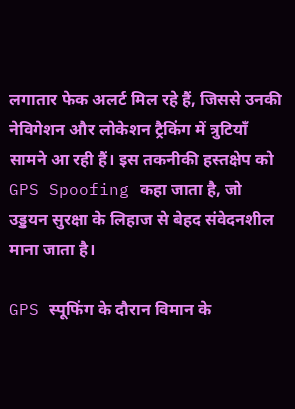लगातार फेक अलर्ट मिल रहे हैं, जिससे उनकी नेविगेशन और लोकेशन ट्रैकिंग में त्रुटियाँ सामने आ रही हैं। इस तकनीकी हस्तक्षेप को GPS Spoofing कहा जाता है, जो उड्डयन सुरक्षा के लिहाज से बेहद संवेदनशील माना जाता है।

GPS स्पूफिंग के दौरान विमान के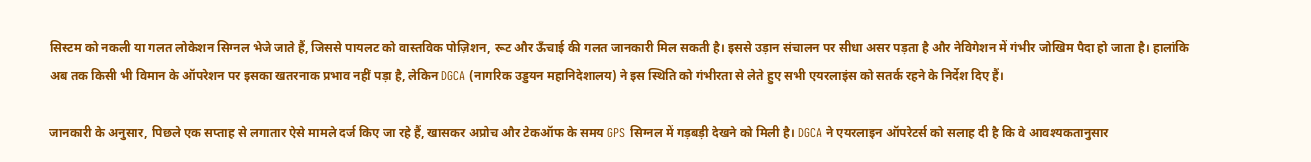सिस्टम को नकली या गलत लोकेशन सिग्नल भेजे जाते हैं, जिससे पायलट को वास्तविक पोज़िशन, रूट और ऊँचाई की गलत जानकारी मिल सकती है। इससे उड़ान संचालन पर सीधा असर पड़ता है और नेविगेशन में गंभीर जोखिम पैदा हो जाता है। हालांकि अब तक किसी भी विमान के ऑपरेशन पर इसका खतरनाक प्रभाव नहीं पड़ा है, लेकिन DGCA (नागरिक उड्डयन महानिदेशालय) ने इस स्थिति को गंभीरता से लेते हुए सभी एयरलाइंस को सतर्क रहने के निर्देश दिए हैं।

जानकारी के अनुसार, पिछले एक सप्ताह से लगातार ऐसे मामले दर्ज किए जा रहे हैं, खासकर अप्रोच और टेकऑफ के समय GPS सिग्नल में गड़बड़ी देखने को मिली है। DGCA ने एयरलाइन ऑपरेटर्स को सलाह दी है कि वे आवश्यकतानुसार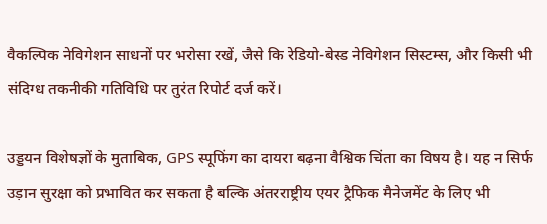वैकल्पिक नेविगेशन साधनों पर भरोसा रखें, जैसे कि रेडियो-बेस्ड नेविगेशन सिस्टम्स, और किसी भी संदिग्ध तकनीकी गतिविधि पर तुरंत रिपोर्ट दर्ज करें।

उड्डयन विशेषज्ञों के मुताबिक, GPS स्पूफिंग का दायरा बढ़ना वैश्विक चिंता का विषय है। यह न सिर्फ उड़ान सुरक्षा को प्रभावित कर सकता है बल्कि अंतरराष्ट्रीय एयर ट्रैफिक मैनेजमेंट के लिए भी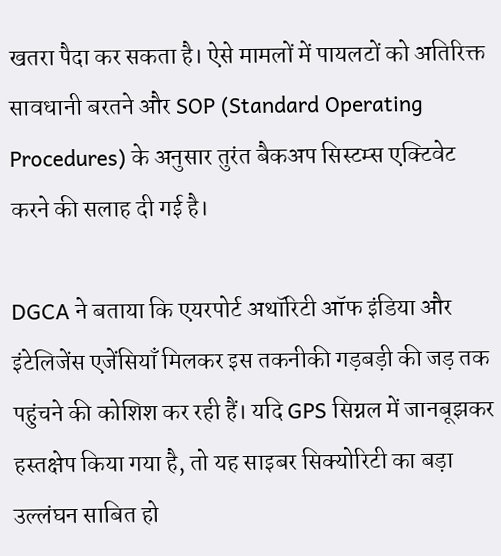खतरा पैदा कर सकता है। ऐसे मामलों में पायलटों को अतिरिक्त सावधानी बरतने और SOP (Standard Operating Procedures) के अनुसार तुरंत बैकअप सिस्टम्स एक्टिवेट करने की सलाह दी गई है।

DGCA ने बताया कि एयरपोर्ट अथॉरिटी ऑफ इंडिया और इंटेलिजेंस एजेंसियाँ मिलकर इस तकनीकी गड़बड़ी की जड़ तक पहुंचने की कोशिश कर रही हैं। यदि GPS सिग्नल में जानबूझकर हस्तक्षेप किया गया है, तो यह साइबर सिक्योरिटी का बड़ा उल्लंघन साबित हो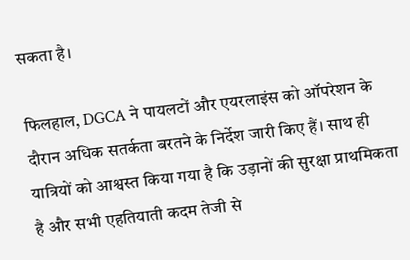सकता है।

फिलहाल, DGCA ने पायलटों और एयरलाइंस को ऑपरेशन के दौरान अधिक सतर्कता बरतने के निर्देश जारी किए हैं। साथ ही यात्रियों को आश्वस्त किया गया है कि उड़ानों की सुरक्षा प्राथमिकता है और सभी एहतियाती कदम तेजी से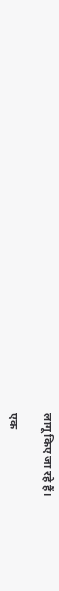लागू किए जा रहे हैं।

एक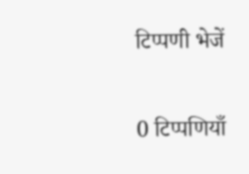टिप्पणी भेजें

0 टिप्पणियाँ